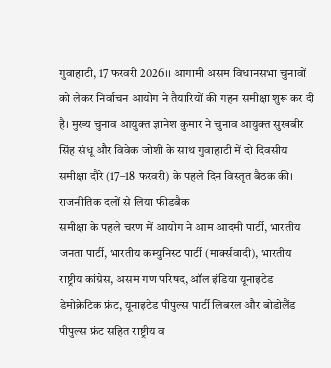गुवाहाटी, 17 फरवरी 2026।। आगामी असम विधानसभा चुनावों को लेकर निर्वाचन आयोग ने तैयारियों की गहन समीक्षा शुरू कर दी है। मुख्य चुनाव आयुक्त ज्ञानेश कुमार ने चुनाव आयुक्त सुखबीर सिंह संधू और विवेक जोशी के साथ गुवाहाटी में दो दिवसीय समीक्षा दौरे (17–18 फरवरी) के पहले दिन विस्तृत बैठक की।
राजनीतिक दलों से लिया फीडबैक
समीक्षा के पहले चरण में आयोग ने आम आदमी पार्टी, भारतीय जनता पार्टी, भारतीय कम्युनिस्ट पार्टी (मार्क्सवादी), भारतीय राष्ट्रीय कांग्रेस, असम गण परिषद, ऑल इंडिया यूनाइटेड डेमोक्रेटिक फ्रंट, यूनाइटेड पीपुल्स पार्टी लिबरल और बोडोलैंड पीपुल्स फ्रंट सहित राष्ट्रीय व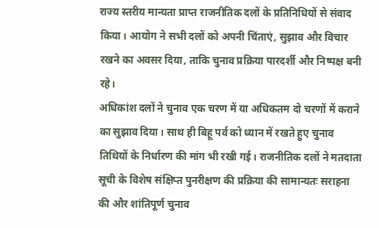राज्य स्तरीय मान्यता प्राप्त राजनीतिक दलों के प्रतिनिधियों से संवाद किया। आयोग ने सभी दलों को अपनी चिंताएं, सुझाव और विचार रखने का अवसर दिया, ताकि चुनाव प्रक्रिया पारदर्शी और निष्पक्ष बनी रहे।
अधिकांश दलों ने चुनाव एक चरण में या अधिकतम दो चरणों में कराने का सुझाव दिया। साथ ही बिहू पर्व को ध्यान में रखते हुए चुनाव तिथियों के निर्धारण की मांग भी रखी गई। राजनीतिक दलों ने मतदाता सूची के विशेष संक्षिप्त पुनरीक्षण की प्रक्रिया की सामान्यतः सराहना की और शांतिपूर्ण चुनाव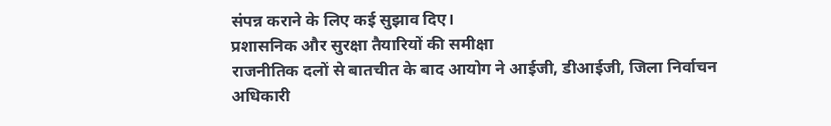संपन्न कराने के लिए कई सुझाव दिए।
प्रशासनिक और सुरक्षा तैयारियों की समीक्षा
राजनीतिक दलों से बातचीत के बाद आयोग ने आईजी, डीआईजी, जिला निर्वाचन अधिकारी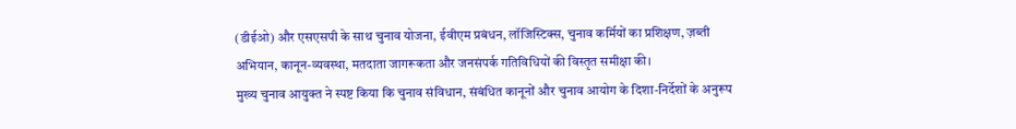(डीईओ) और एसएसपी के साथ चुनाव योजना, ईवीएम प्रबंधन, लॉजिस्टिक्स, चुनाव कर्मियों का प्रशिक्षण, ज़ब्ती अभियान, कानून-व्यवस्था, मतदाता जागरूकता और जनसंपर्क गतिविधियों की विस्तृत समीक्षा की।
मुख्य चुनाव आयुक्त ने स्पष्ट किया कि चुनाव संविधान, संबंधित कानूनों और चुनाव आयोग के दिशा-निर्देशों के अनुरूप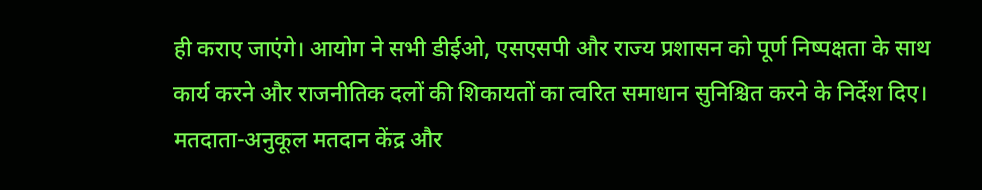ही कराए जाएंगे। आयोग ने सभी डीईओ, एसएसपी और राज्य प्रशासन को पूर्ण निष्पक्षता के साथ कार्य करने और राजनीतिक दलों की शिकायतों का त्वरित समाधान सुनिश्चित करने के निर्देश दिए।
मतदाता-अनुकूल मतदान केंद्र और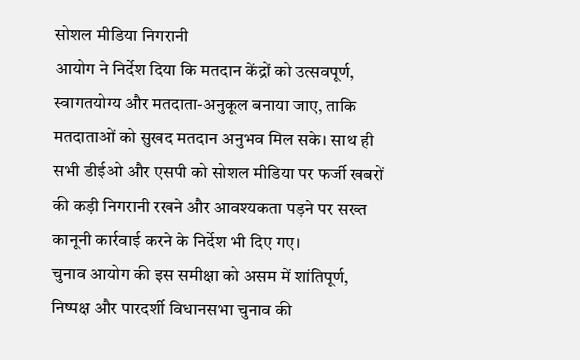सोशल मीडिया निगरानी
आयोग ने निर्देश दिया कि मतदान केंद्रों को उत्सवपूर्ण, स्वागतयोग्य और मतदाता-अनुकूल बनाया जाए, ताकि मतदाताओं को सुखद मतदान अनुभव मिल सके। साथ ही सभी डीईओ और एसपी को सोशल मीडिया पर फर्जी खबरों की कड़ी निगरानी रखने और आवश्यकता पड़ने पर सख्त कानूनी कार्रवाई करने के निर्देश भी दिए गए।
चुनाव आयोग की इस समीक्षा को असम में शांतिपूर्ण, निष्पक्ष और पारदर्शी विधानसभा चुनाव की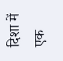दिशा में एक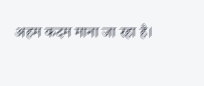अहम कदम माना जा रहा है।